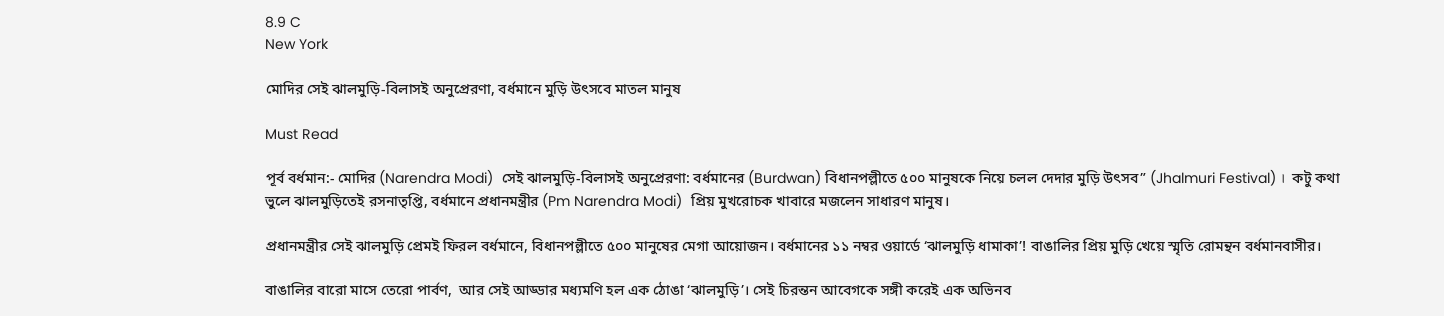8.9 C
New York

মোদির সেই ঝালমুড়ি-বিলাসই অনুপ্রেরণা, বর্ধমানে মুড়ি উৎসবে মাতল মানুষ

Must Read

পূর্ব বর্ধমান:- মোদির (Narendra Modi)  সেই ঝালমুড়ি-বিলাসই অনুপ্রেরণা: বর্ধমানের (Burdwan) বিধানপল্লীতে ৫০০ মানুষকে নিয়ে চলল দেদার মুড়ি উৎসব” (Jhalmuri Festival) ।  কটু কথা ভুলে ঝালমুড়িতেই রসনাতৃপ্তি, বর্ধমানে প্রধানমন্ত্রীর (Pm Narendra Modi)  প্রিয় মুখরোচক খাবারে মজলেন সাধারণ মানুষ।

প্রধানমন্ত্রীর সেই ঝালমুড়ি প্রেমই ফিরল বর্ধমানে, বিধানপল্লীতে ৫০০ মানুষের মেগা আয়োজন। বর্ধমানের ১১ নম্বর ওয়ার্ডে ‘ঝালমুড়ি ধামাকা’! বাঙালির প্রিয় মুড়ি খেয়ে স্মৃতি রোমন্থন বর্ধমানবাসীর।

বাঙালির বারো মাসে তেরো পার্বণ,  আর সেই আড্ডার মধ্যমণি হল এক ঠোঙা ‘ঝালমুড়ি’। সেই চিরন্তন আবেগকে সঙ্গী করেই এক অভিনব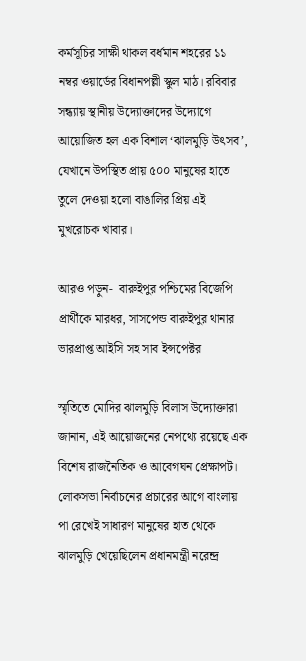কর্মসূচির সাক্ষী থাকল বর্ধমান শহরের ১১ নম্বর ওয়ার্ডের বিধানপল্লী স্কুল মাঠ। রবিবার সন্ধ্যায় স্থানীয় উদ্যোক্তাদের উদ্যোগে আয়োজিত হল এক বিশাল ‘ঝালমুড়ি উৎসব’, যেখানে উপস্থিত প্রায় ৫০০ মানুষের হাতে তুলে দেওয়া হলো বাঙালির প্রিয় এই মুখরোচক খাবার।

আরও পড়ুন-  বারুইপুর পশ্চিমের বিজেপি প্রার্থীকে মারধর, সাসপেন্ড বারুইপুর থানার ভারপ্রাপ্ত আইসি সহ সাব ইন্সপেক্টর

স্মৃতিতে মোদির ঝালমুড়ি বিলাস উদ্যোক্তারা জানান, এই আয়োজনের নেপথ্যে রয়েছে এক বিশেষ রাজনৈতিক ও আবেগঘন প্রেক্ষাপট। লোকসভা নির্বাচনের প্রচারের আগে বাংলায় পা রেখেই সাধারণ মানুষের হাত থেকে ঝালমুড়ি খেয়েছিলেন প্রধানমন্ত্রী নরেন্দ্র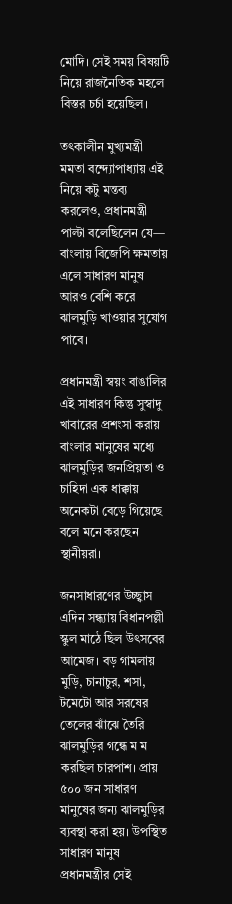মোদি। সেই সময় বিষয়টি নিয়ে রাজনৈতিক মহলে বিস্তর চর্চা হয়েছিল।

তৎকালীন মুখ্যমন্ত্রী মমতা বন্দ্যোপাধ্যায় এই নিয়ে কটু মন্তব্য করলেও, প্রধানমন্ত্রী পাল্টা বলেছিলেন যে— বাংলায় বিজেপি ক্ষমতায় এলে সাধারণ মানুষ আরও বেশি করে ঝালমুড়ি খাওয়ার সুযোগ পাবে।

প্রধানমন্ত্রী স্বয়ং বাঙালির এই সাধারণ কিন্তু সুস্বাদু খাবারের প্রশংসা করায় বাংলার মানুষের মধ্যে ঝালমুড়ির জনপ্রিয়তা ও চাহিদা এক ধাক্কায় অনেকটা বেড়ে গিয়েছে বলে মনে করছেন স্থানীয়রা।

জনসাধারণের উচ্ছ্বাস এদিন সন্ধ্যায় বিধানপল্লী স্কুল মাঠে ছিল উৎসবের আমেজ। বড় গামলায় মুড়ি, চানাচুর, শসা, টমেটো আর সরষের তেলের ঝাঁঝে তৈরি ঝালমুড়ির গন্ধে ম ম করছিল চারপাশ। প্রায় ৫০০ জন সাধারণ মানুষের জন্য ঝালমুড়ির ব্যবস্থা করা হয়। উপস্থিত সাধারণ মানুষ প্রধানমন্ত্রীর সেই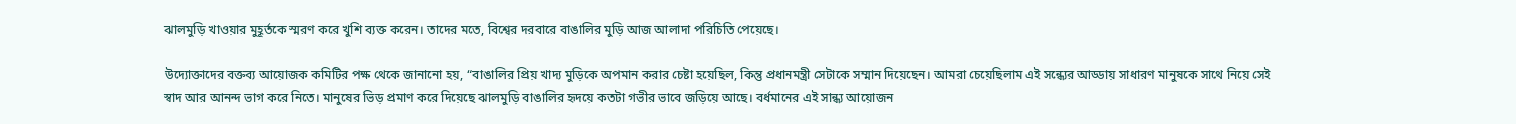ঝালমুড়ি খাওয়ার মুহূর্তকে স্মরণ করে খুশি ব্যক্ত করেন। তাদের মতে, বিশ্বের দরবারে বাঙালির মুড়ি আজ আলাদা পরিচিতি পেয়েছে।

উদ্যোক্তাদের বক্তব্য আয়োজক কমিটির পক্ষ থেকে জানানো হয়, “বাঙালির প্রিয় খাদ্য মুড়িকে অপমান করার চেষ্টা হয়েছিল, কিন্তু প্রধানমন্ত্রী সেটাকে সম্মান দিয়েছেন। আমরা চেয়েছিলাম এই সন্ধ্যের আড্ডায় সাধারণ মানুষকে সাথে নিয়ে সেই স্বাদ আর আনন্দ ভাগ করে নিতে। মানুষের ভিড় প্রমাণ করে দিয়েছে ঝালমুড়ি বাঙালির হৃদয়ে কতটা গভীর ভাবে জড়িয়ে আছে। বর্ধমানের এই সান্ধ্য আয়োজন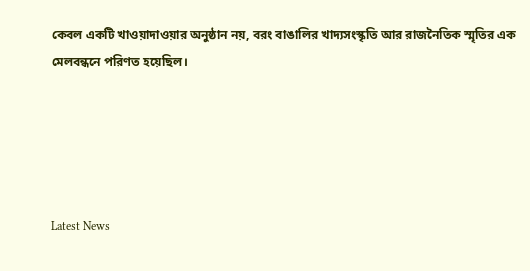কেবল একটি খাওয়াদাওয়ার অনুষ্ঠান নয়, বরং বাঙালির খাদ্যসংস্কৃতি আর রাজনৈতিক স্মৃতির এক মেলবন্ধনে পরিণত হয়েছিল।





Latest News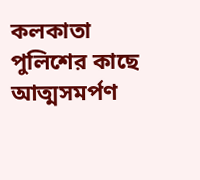কলকাতা পুলিশের কাছে আত্মসমর্পণ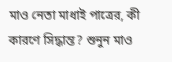মাও নেতা মাধাই পাত্রের, কী কারণে সিদ্ধান্ত? শুনুন মাও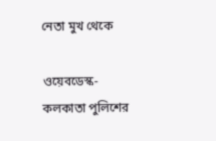নেতা মুখ থেকে

ওয়েবডেস্ক-  কলকাতা পুলিশের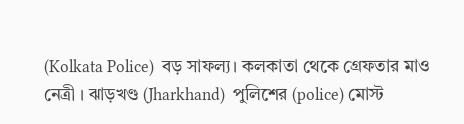(Kolkata Police)  বড় সাফল্য। কলকাতা থেকে গ্রেফতার মাও নেত্রী । ঝাড়খণ্ড (Jharkhand)  পুলিশের (police) মোস্ট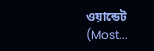ওয়ান্ডেট (Most...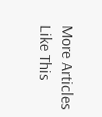More Articles Like This